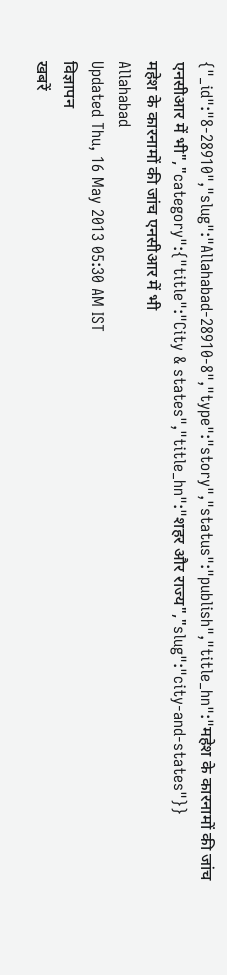{"_id":"8-28910","slug":"Allahabad-28910-8","type":"story","status":"publish","title_hn":"महेश के कारनामों की जांच एनसीआर में भी","category":{"title":"City & states","title_hn":"शहर और राज्य","slug":"city-and-states"}}
महेश के कारनामों की जांच एनसीआर में भी
Allahabad
Updated Thu, 16 May 2013 05:30 AM IST
विज्ञापन
खबरें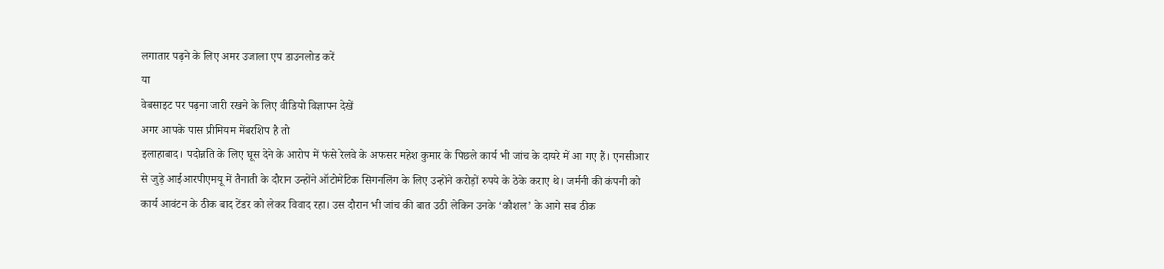लगातार पढ़ने के लिए अमर उजाला एप डाउनलोड करें
या
वेबसाइट पर पढ़ना जारी रखने के लिए वीडियो विज्ञापन देखें
अगर आपके पास प्रीमियम मेंबरशिप है तो
इलाहाबाद। पदोन्नति के लिए घूस देने के आरोप में फंसे रेलवे के अफसर महेश कुमार के पिछले कार्य भी जांच के दायरे में आ गए हैं। एनसीआर से जुड़े आईआरपीएमयू में तैनाती के दौरान उन्होंने ऑटोमेटिक सिगनलिंग के लिए उन्होंने करोड़ों रुपये के ठेके कराए थे। जर्मनी की कंपनी को कार्य आवंटन के ठीक बाद टेंडर को लेकर विवाद रहा। उस दौरान भी जांच की बात उठी लेकिन उनके ‘कौशल’ के आगे सब ठीक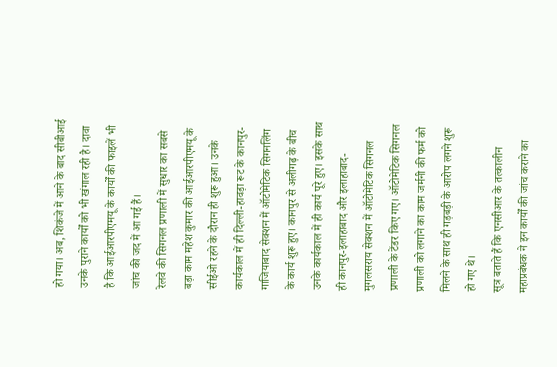हो गया। अब, शिकंजे में आने के बाद सीबीआई उनके पुराने कार्यों को भी खंगाल रही है। दावा है कि आईआरपीएमयू के कार्यों की फाइलें भी जांच की जद में आ गई हैं।
रेलवे की सिगनल प्रणाली में सुधार का सबसे बड़ा काम महेश कुमार की आईआरपीएमयू के सीईओ रहने के दौरान ही शुरू हुआ। उनके कार्यकाल में ही दिल्ली-हावड़ा रूट के कानपुर-गाजियाबाद सेक्शन में ऑटोमेटिक सिगनलिंग के कार्य शुरू हुए। कानपुर से अलीगढ़ के बीच उनके कार्यकाल में ही कार्य पूरे हुए। इसके साथ ही कानपुर-इलाहाबाद और इलाहाबाद-मुगलसराय सेक्शन में ऑटोमेटिक सिगनल प्रणाली के टेंडर किए गए। ऑटोमेटिक सिगनल प्रणाली को लगाने का काम जर्मनी की फर्म को मिलने के साथ ही गड़बड़ी के आरोप लगने शुरू हो गए थे।
सूत्र बताते हैं कि एनसीआर के तत्कालीन महाप्रबंधक ने इन कार्यों की जांच कराने का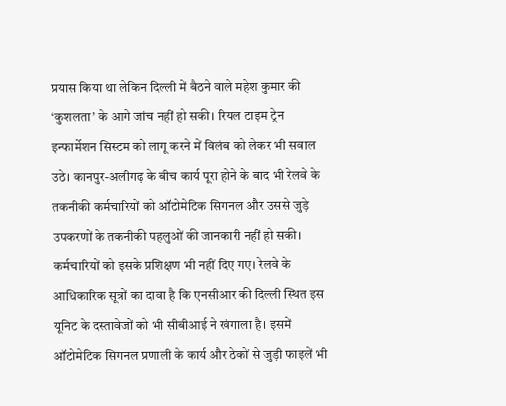प्रयास किया था लेकिन दिल्ली में बैठने वाले महेश कुमार की ‘कुशलता’ के आगे जांच नहीं हो सकी। रियल टाइम ट्रेन इन्फार्मेशन सिस्टम को लागू करने में विलंब को लेकर भी सवाल उठे। कानपुर-अलीगढ़ के बीच कार्य पूरा होने के बाद भी रेलवे के तकनीकी कर्मचारियों को ऑटोमेटिक सिगनल और उससे जुड़े उपकरणों के तकनीकी पहलुओं की जानकारी नहीं हो सकी। कर्मचारियों को इसके प्रशिक्षण भी नहीं दिए गए। रेलवे के आधिकारिक सूत्रों का दावा है कि एनसीआर की दिल्ली स्थित इस यूनिट के दस्तावेजों को भी सीबीआई ने खंगाला है। इसमें ऑटोमेटिक सिगनल प्रणाली के कार्य और ठेकों से जुड़ी फाइलें भी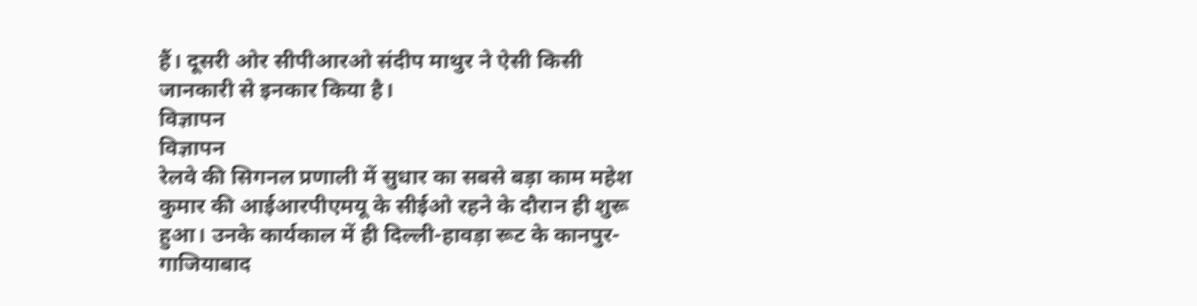हैं। दूसरी ओर सीपीआरओ संदीप माथुर ने ऐसी किसी जानकारी से इनकार किया है।
विज्ञापन
विज्ञापन
रेलवे की सिगनल प्रणाली में सुधार का सबसे बड़ा काम महेश कुमार की आईआरपीएमयू के सीईओ रहने के दौरान ही शुरू हुआ। उनके कार्यकाल में ही दिल्ली-हावड़ा रूट के कानपुर-गाजियाबाद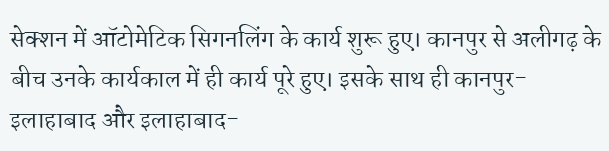सेक्शन में ऑटोमेटिक सिगनलिंग के कार्य शुरू हुए। कानपुर से अलीगढ़ के बीच उनके कार्यकाल में ही कार्य पूरे हुए। इसके साथ ही कानपुर-इलाहाबाद और इलाहाबाद-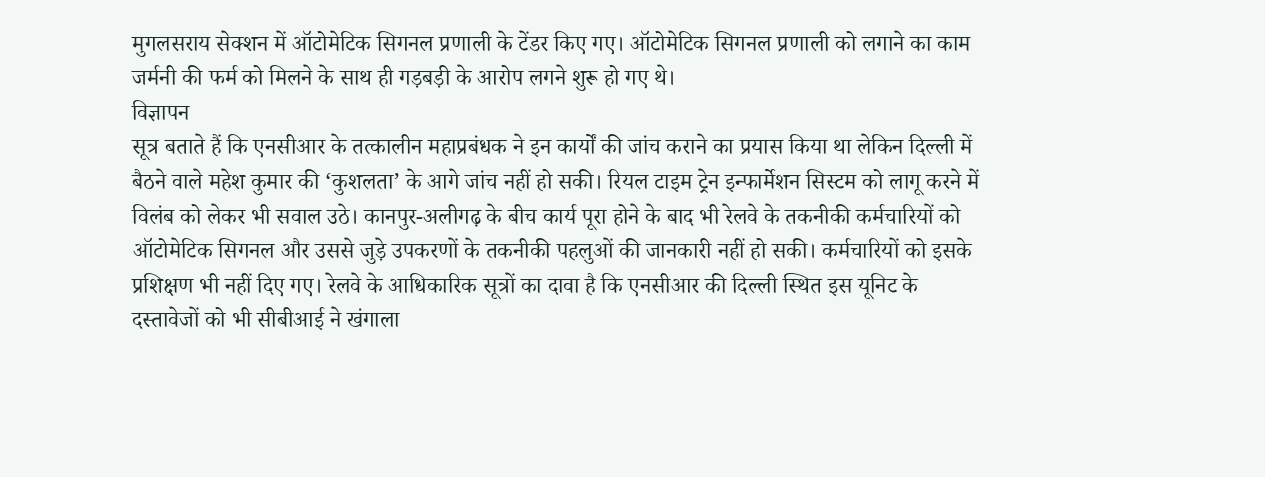मुगलसराय सेक्शन में ऑटोमेटिक सिगनल प्रणाली के टेंडर किए गए। ऑटोमेटिक सिगनल प्रणाली को लगाने का काम जर्मनी की फर्म को मिलने के साथ ही गड़बड़ी के आरोप लगने शुरू हो गए थे।
विज्ञापन
सूत्र बताते हैं कि एनसीआर के तत्कालीन महाप्रबंधक ने इन कार्यों की जांच कराने का प्रयास किया था लेकिन दिल्ली में बैठने वाले महेश कुमार की ‘कुशलता’ के आगे जांच नहीं हो सकी। रियल टाइम ट्रेन इन्फार्मेशन सिस्टम को लागू करने में विलंब को लेकर भी सवाल उठे। कानपुर-अलीगढ़ के बीच कार्य पूरा होने के बाद भी रेलवे के तकनीकी कर्मचारियों को ऑटोमेटिक सिगनल और उससे जुड़े उपकरणों के तकनीकी पहलुओं की जानकारी नहीं हो सकी। कर्मचारियों को इसके प्रशिक्षण भी नहीं दिए गए। रेलवे के आधिकारिक सूत्रों का दावा है कि एनसीआर की दिल्ली स्थित इस यूनिट के दस्तावेजों को भी सीबीआई ने खंगाला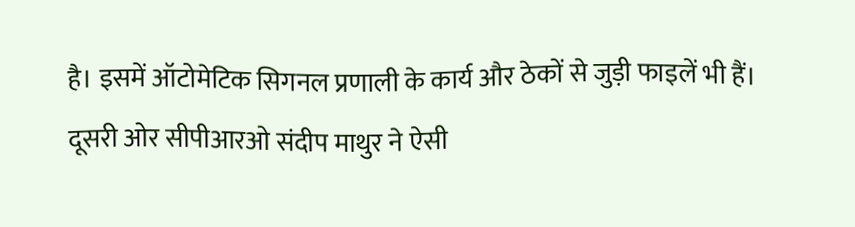है। इसमें ऑटोमेटिक सिगनल प्रणाली के कार्य और ठेकों से जुड़ी फाइलें भी हैं। दूसरी ओर सीपीआरओ संदीप माथुर ने ऐसी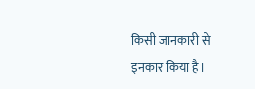किसी जानकारी से इनकार किया है।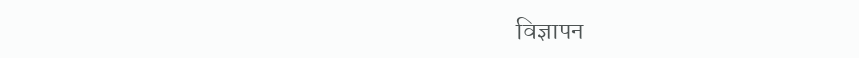विज्ञापन